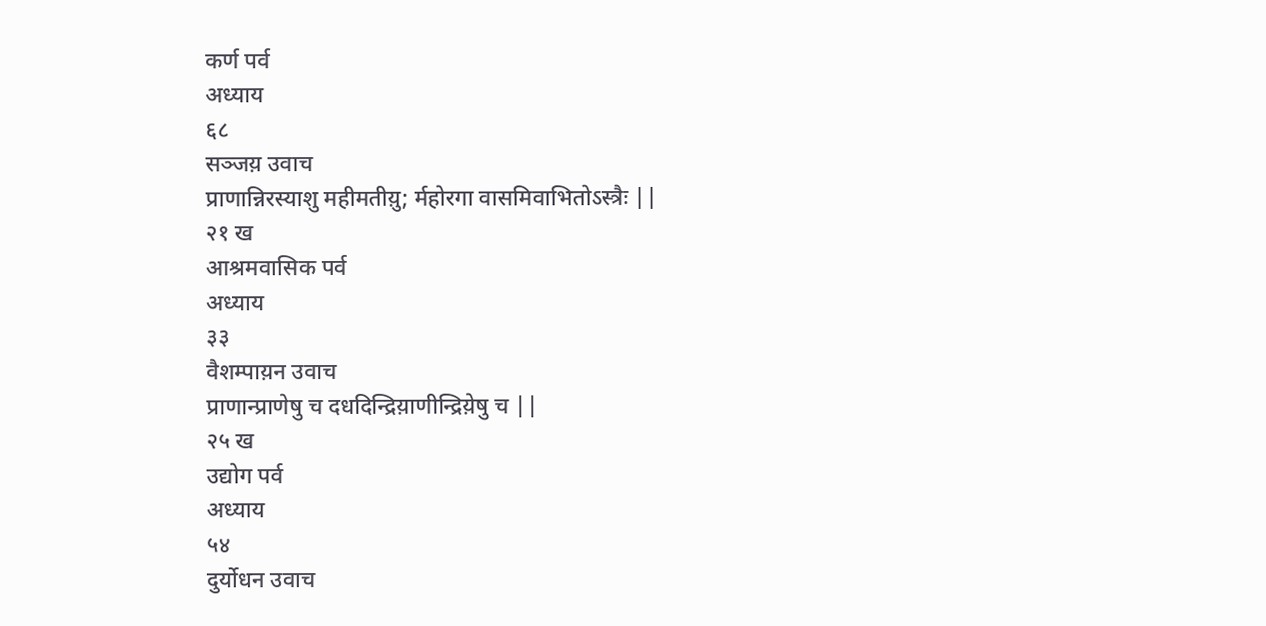कर्ण पर्व
अध्याय
६८
सञ्जय़ उवाच
प्राणान्निरस्याशु महीमतीय़ु; र्महोरगा वासमिवाभितोऽस्त्रैः ||
२१ ख
आश्रमवासिक पर्व
अध्याय
३३
वैशम्पाय़न उवाच
प्राणान्प्राणेषु च दधदिन्द्रिय़ाणीन्द्रिय़ेषु च ||
२५ ख
उद्योग पर्व
अध्याय
५४
दुर्योधन उवाच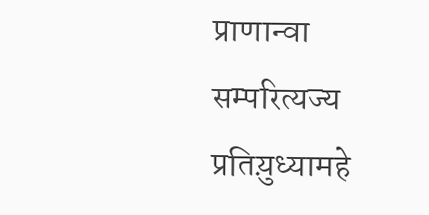प्राणान्वा सम्परित्यज्य प्रतिय़ुध्यामहे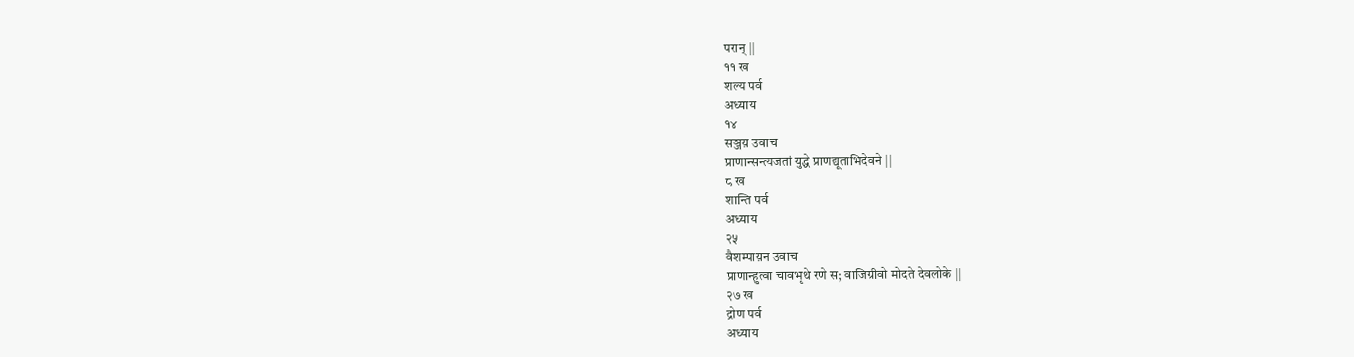परान् ||
११ ख
शल्य पर्व
अध्याय
१४
सञ्जय़ उवाच
प्राणान्सन्त्यजतां युद्धे प्राणद्यूताभिदेवने ||
८ ख
शान्ति पर्व
अध्याय
२५
वैशम्पाय़न उवाच
प्राणान्हुत्वा चावभृथे रणे स; वाजिग्रीवो मोदते देवलोके ||
२७ ख
द्रोण पर्व
अध्याय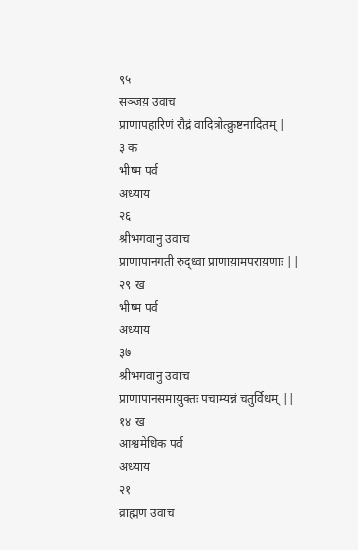९५
सञ्जय़ उवाच
प्राणापहारिणं रौद्रं वादित्रोत्क्रुष्टनादितम् |
३ क
भीष्म पर्व
अध्याय
२६
श्रीभगवानु उवाच
प्राणापानगती रुद्ध्वा प्राणाय़ामपराय़णाः ||
२९ ख
भीष्म पर्व
अध्याय
३७
श्रीभगवानु उवाच
प्राणापानसमाय़ुक्तः पचाम्यन्नं चतुर्विधम् ||
१४ ख
आश्वमेधिक पर्व
अध्याय
२१
व्राह्मण उवाच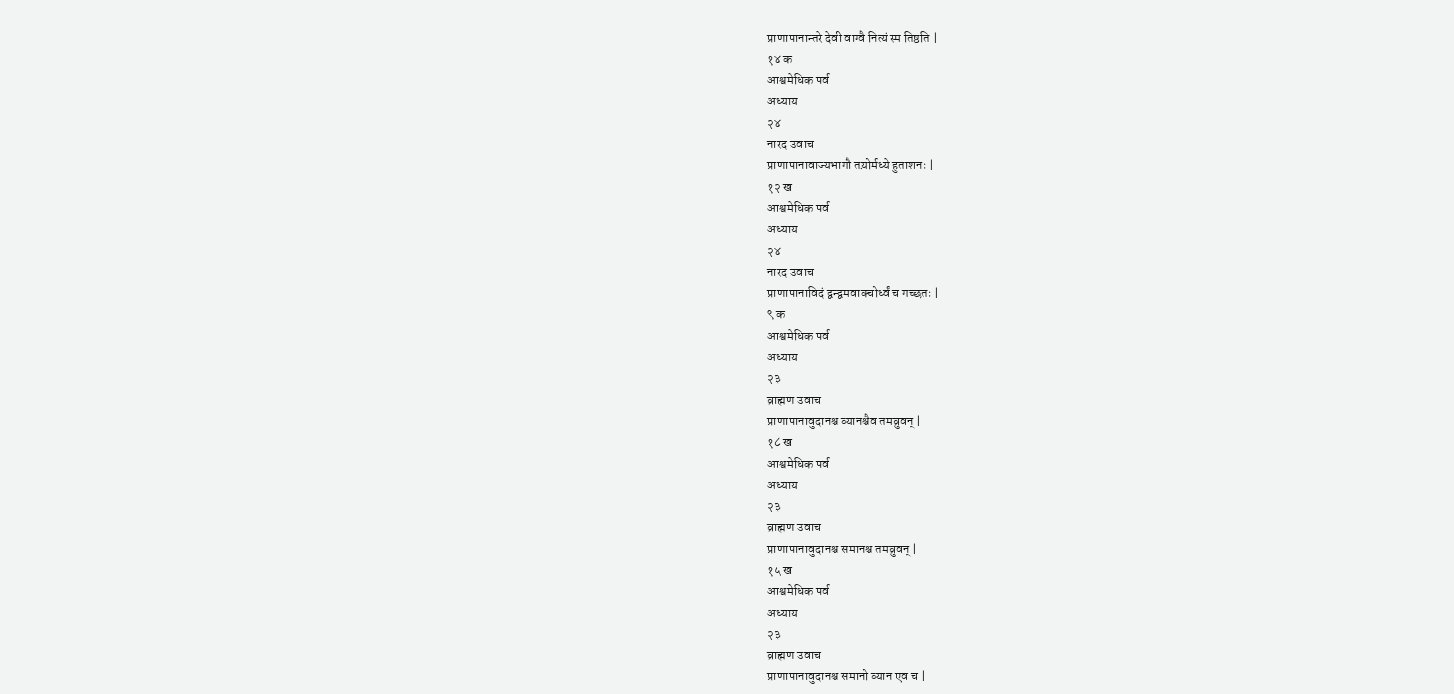प्राणापानान्तरे देवी वाग्वै नित्यं स्म तिष्ठति |
१४ क
आश्वमेधिक पर्व
अध्याय
२४
नारद उवाच
प्राणापानावाज्यभागौ तय़ोर्मध्ये हुताशनः |
१२ ख
आश्वमेधिक पर्व
अध्याय
२४
नारद उवाच
प्राणापानाविदं द्वन्द्वमवाक्चोर्ध्वं च गच्छतः |
९ क
आश्वमेधिक पर्व
अध्याय
२३
व्राह्मण उवाच
प्राणापानावुदानश्च व्यानश्चैव तमव्रुवन् |
१८ ख
आश्वमेधिक पर्व
अध्याय
२३
व्राह्मण उवाच
प्राणापानावुदानश्च समानश्च तमव्रुवन् |
१५ ख
आश्वमेधिक पर्व
अध्याय
२३
व्राह्मण उवाच
प्राणापानावुदानश्च समानो व्यान एव च |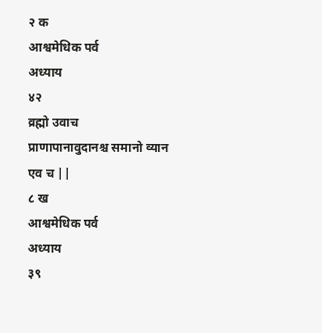२ क
आश्वमेधिक पर्व
अध्याय
४२
व्रह्मो उवाच
प्राणापानावुदानश्च समानो व्यान एव च ||
८ ख
आश्वमेधिक पर्व
अध्याय
३९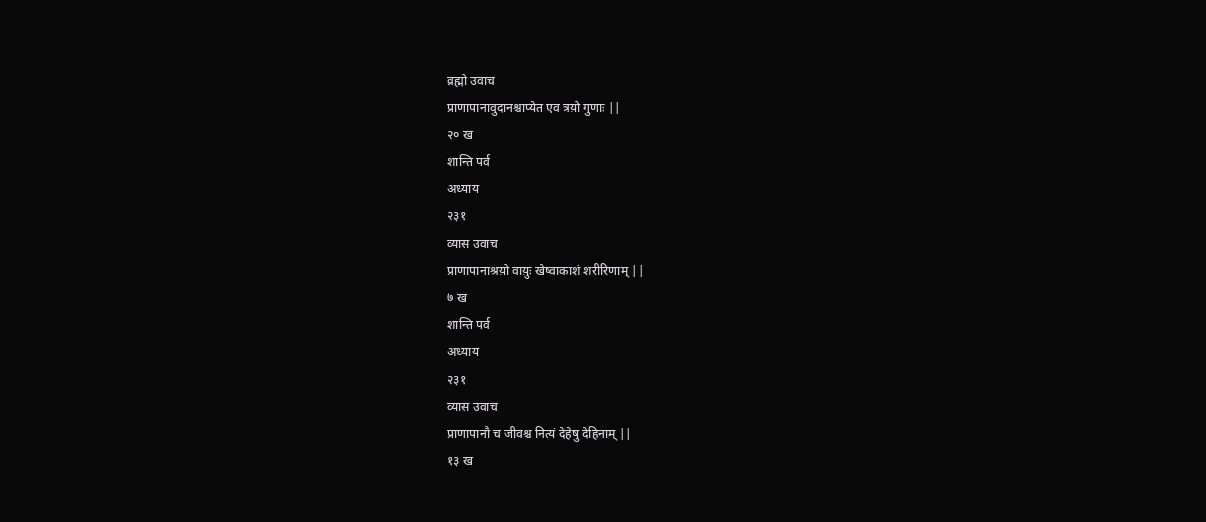व्रह्मो उवाच
प्राणापानावुदानश्चाप्येत एव त्रय़ो गुणाः ||
२० ख
शान्ति पर्व
अध्याय
२३१
व्यास उवाच
प्राणापानाश्रय़ो वाय़ुः खेष्वाकाशं शरीरिणाम् ||
७ ख
शान्ति पर्व
अध्याय
२३१
व्यास उवाच
प्राणापानौ च जीवश्च नित्यं देहेषु देहिनाम् ||
१३ ख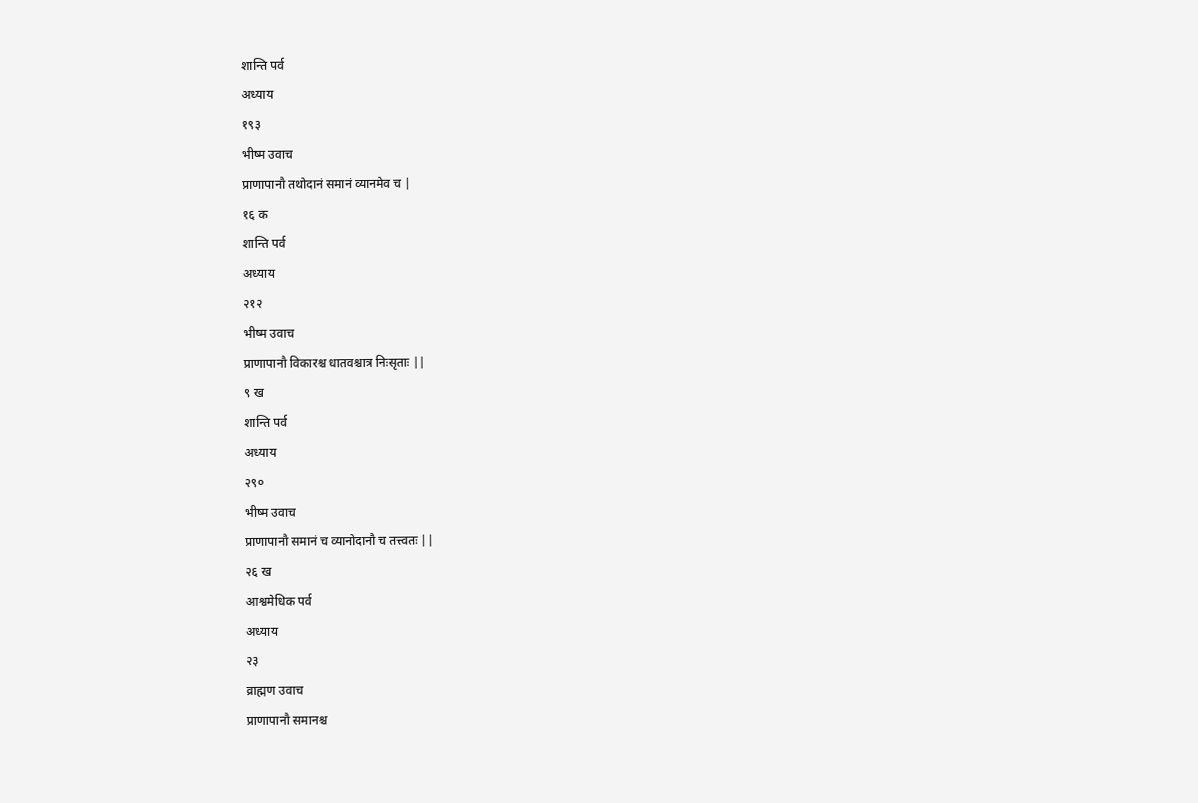शान्ति पर्व
अध्याय
१९३
भीष्म उवाच
प्राणापानौ तथोदानं समानं व्यानमेव च |
१६ क
शान्ति पर्व
अध्याय
२१२
भीष्म उवाच
प्राणापानौ विकारश्च धातवश्चात्र निःसृताः ||
९ ख
शान्ति पर्व
अध्याय
२९०
भीष्म उवाच
प्राणापानौ समानं च व्यानोदानौ च तत्त्वतः ||
२६ ख
आश्वमेधिक पर्व
अध्याय
२३
व्राह्मण उवाच
प्राणापानौ समानश्च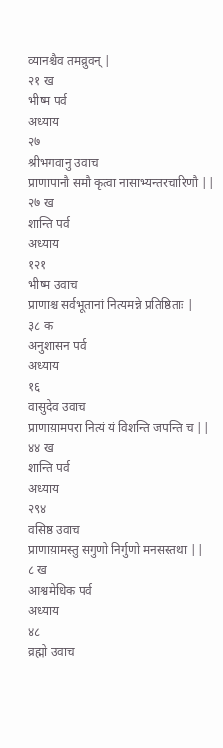व्यानश्चैव तमव्रुवन् |
२१ ख
भीष्म पर्व
अध्याय
२७
श्रीभगवानु उवाच
प्राणापानौ समौ कृत्वा नासाभ्यन्तरचारिणौ ||
२७ ख
शान्ति पर्व
अध्याय
१२१
भीष्म उवाच
प्राणाश्च सर्वभूतानां नित्यमन्ने प्रतिष्ठिताः |
३८ क
अनुशासन पर्व
अध्याय
१६
वासुदेव उवाच
प्राणाय़ामपरा नित्यं यं विशन्ति जपन्ति च ||
४४ ख
शान्ति पर्व
अध्याय
२९४
वसिष्ठ उवाच
प्राणाय़ामस्तु सगुणो निर्गुणो मनसस्तथा ||
८ ख
आश्वमेधिक पर्व
अध्याय
४८
व्रह्मो उवाच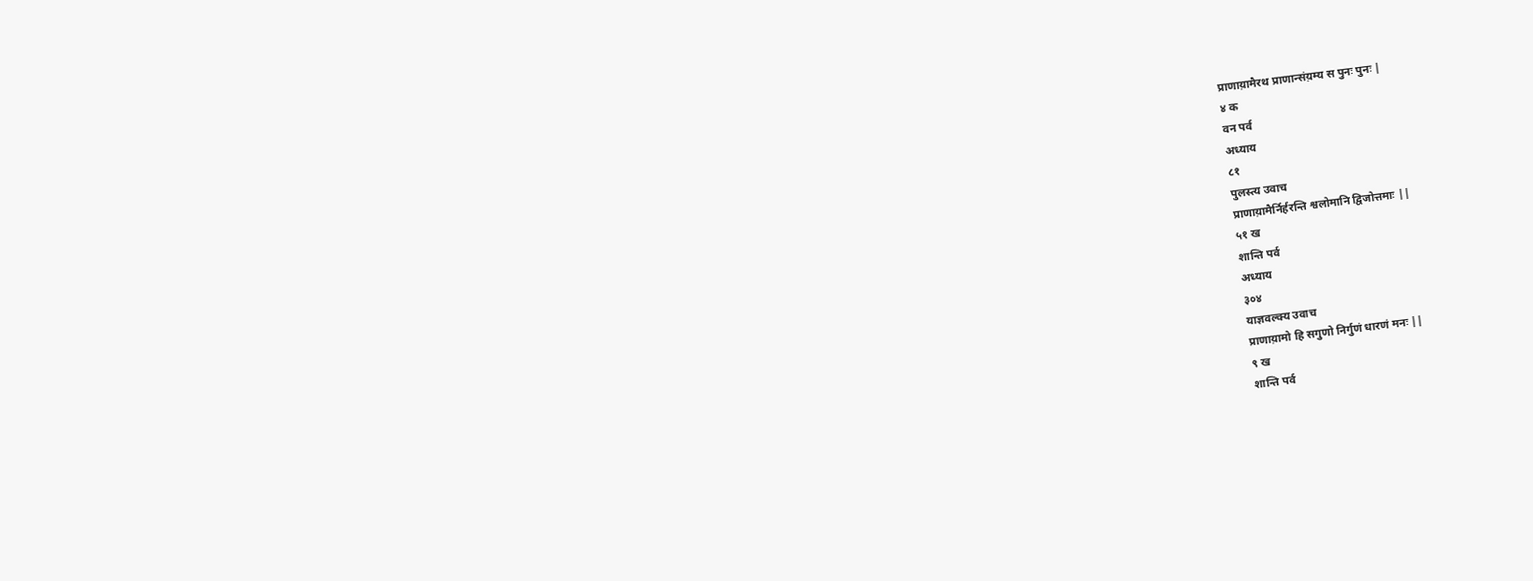प्राणाय़ामैरथ प्राणान्संय़म्य स पुनः पुनः |
४ क
वन पर्व
अध्याय
८१
पुलस्त्य उवाच
प्राणाय़ामैर्निर्हरन्ति श्वलोमानि द्विजोत्तमाः ||
५१ ख
शान्ति पर्व
अध्याय
३०४
याज्ञवल्क्य उवाच
प्राणाय़ामो हि सगुणो निर्गुणं धारणं मनः ||
९ ख
शान्ति पर्व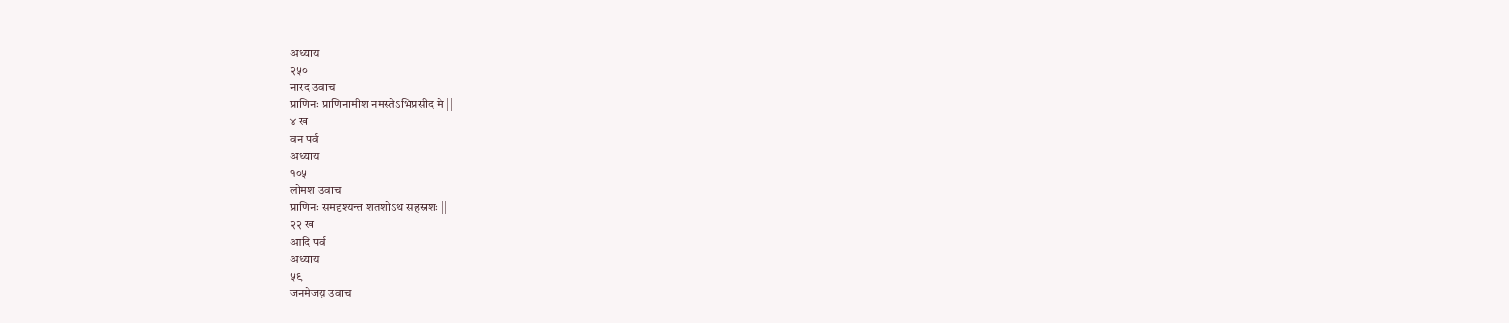अध्याय
२५०
नारद उवाच
प्राणिनः प्राणिनामीश नमस्तेऽभिप्रसीद मे ||
४ ख
वन पर्व
अध्याय
१०५
लोमश उवाच
प्राणिनः समदृश्यन्त शतशोऽथ सहस्रशः ||
२२ ख
आदि पर्व
अध्याय
५९
जनमेजय़ उवाच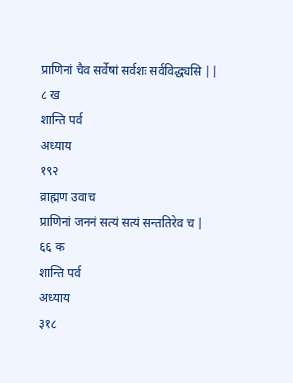प्राणिनां चैव सर्वेषां सर्वशः सर्वविद्ध्यसि ||
८ ख
शान्ति पर्व
अध्याय
१९२
व्राह्मण उवाच
प्राणिनां जननं सत्यं सत्यं सन्ततिरेव च |
६६ क
शान्ति पर्व
अध्याय
३१८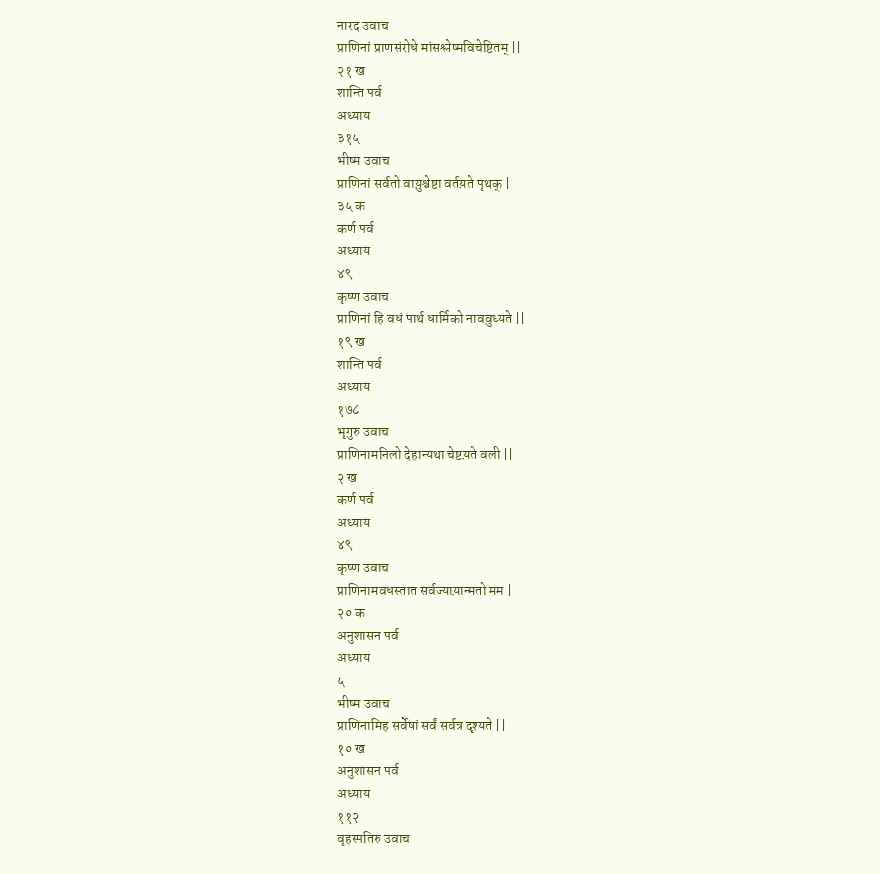नारद उवाच
प्राणिनां प्राणसंरोधे मांसश्लेष्मविचेष्टितम् ||
२१ ख
शान्ति पर्व
अध्याय
३१५
भीष्म उवाच
प्राणिनां सर्वतो वाय़ुश्चेष्टा वर्तय़ते पृथक् |
३५ क
कर्ण पर्व
अध्याय
४९
कृष्ण उवाच
प्राणिनां हि वधं पार्थ धार्मिको नाववुध्यते ||
१९ ख
शान्ति पर्व
अध्याय
१७८
भृगुरु उवाच
प्राणिनामनिलो देहान्यथा चेष्टय़ते वली ||
२ ख
कर्ण पर्व
अध्याय
४९
कृष्ण उवाच
प्राणिनामवधस्तात सर्वज्याय़ान्मतो मम |
२० क
अनुशासन पर्व
अध्याय
५
भीष्म उवाच
प्राणिनामिह सर्वेषां सर्वं सर्वत्र दृश्यते ||
१० ख
अनुशासन पर्व
अध्याय
११२
वृहस्पतिरु उवाच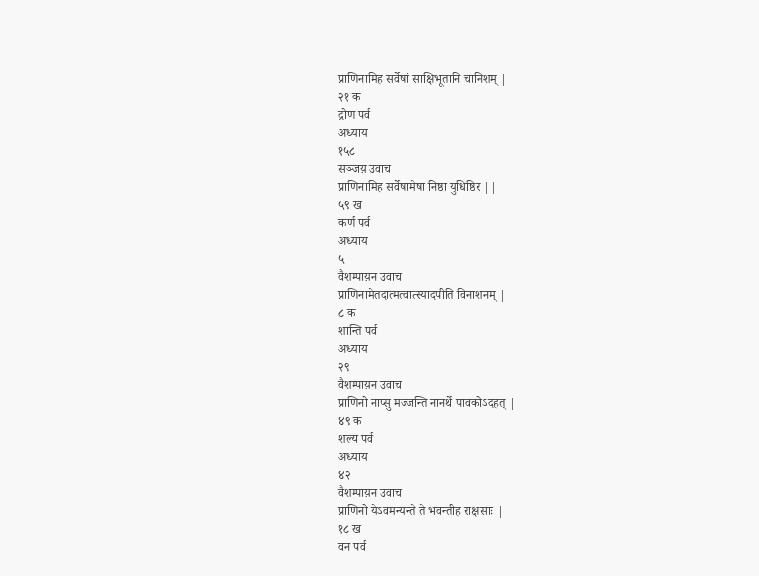प्राणिनामिह सर्वेषां साक्षिभूतानि चानिशम् |
२१ क
द्रोण पर्व
अध्याय
१५८
सञ्जय़ उवाच
प्राणिनामिह सर्वेषामेषा निष्ठा युधिष्ठिर ||
५९ ख
कर्ण पर्व
अध्याय
५
वैशम्पाय़न उवाच
प्राणिनामेतदात्मत्वात्स्यादपीति विनाशनम् |
८ क
शान्ति पर्व
अध्याय
२९
वैशम्पाय़न उवाच
प्राणिनो नाप्सु मज्जन्ति नानर्थे पावकोऽदहत् |
४९ क
शल्य पर्व
अध्याय
४२
वैशम्पाय़न उवाच
प्राणिनो येऽवमन्यन्ते ते भवन्तीह राक्षसाः |
१८ ख
वन पर्व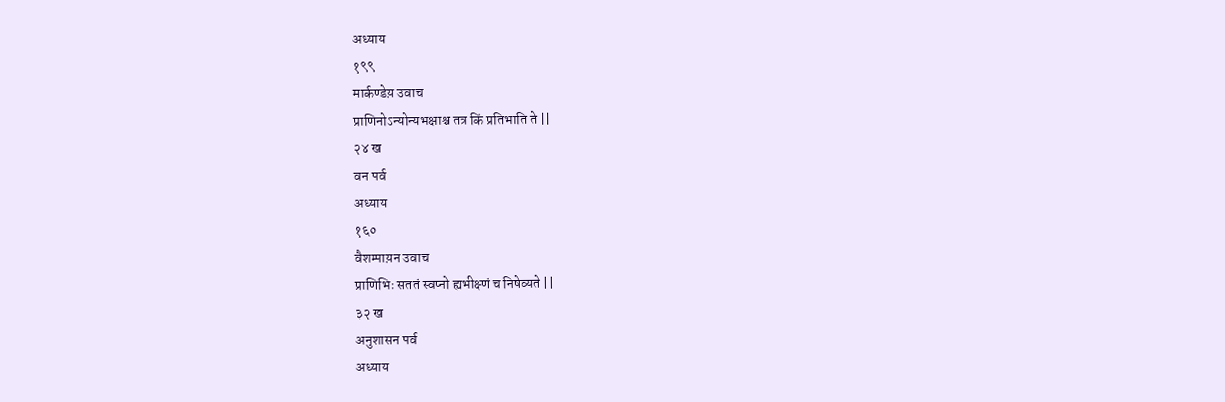अध्याय
१९९
मार्कण्डेय़ उवाच
प्राणिनोऽन्योन्यभक्षाश्च तत्र किं प्रतिभाति ते ||
२४ ख
वन पर्व
अध्याय
१६०
वैशम्पाय़न उवाच
प्राणिभिः सततं स्वप्नो ह्यभीक्ष्णं च निषेव्यते ||
३२ ख
अनुशासन पर्व
अध्याय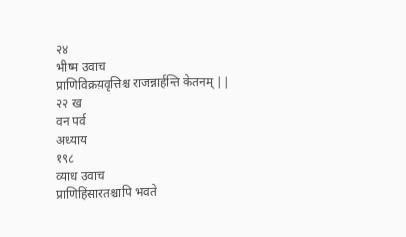२४
भीष्म उवाच
प्राणिविक्रय़वृत्तिश्च राजन्नार्हन्ति केतनम् ||
२२ ख
वन पर्व
अध्याय
१९८
व्याध उवाच
प्राणिहिंसारतश्चापि भवते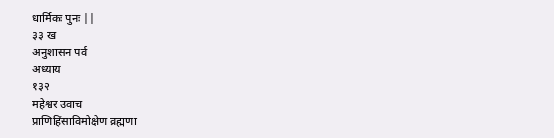धार्मिकः पुनः ||
३३ ख
अनुशासन पर्व
अध्याय
१३२
महेश्वर उवाच
प्राणिहिंसाविमोक्षेण व्रह्मणा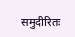समुदीरितः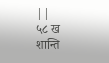||
५८ ख
शान्ति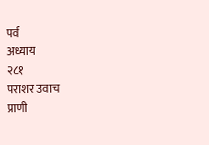पर्व
अध्याय
२८१
पराशर उवाच
प्राणी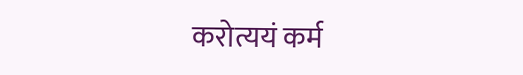करोत्ययं कर्म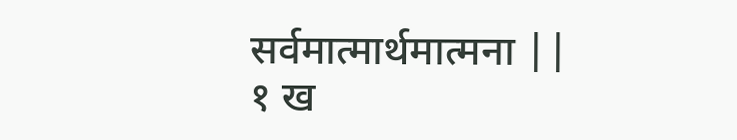सर्वमात्मार्थमात्मना ||
१ ख